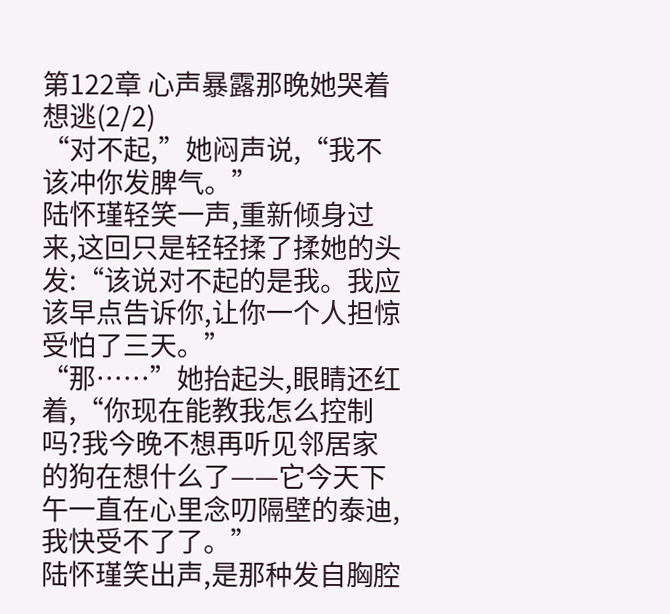第122章 心声暴露那晚她哭着想逃(2/2)
“对不起,”她闷声说,“我不该冲你发脾气。”
陆怀瑾轻笑一声,重新倾身过来,这回只是轻轻揉了揉她的头发:“该说对不起的是我。我应该早点告诉你,让你一个人担惊受怕了三天。”
“那……”她抬起头,眼睛还红着,“你现在能教我怎么控制吗?我今晚不想再听见邻居家的狗在想什么了——它今天下午一直在心里念叨隔壁的泰迪,我快受不了了。”
陆怀瑾笑出声,是那种发自胸腔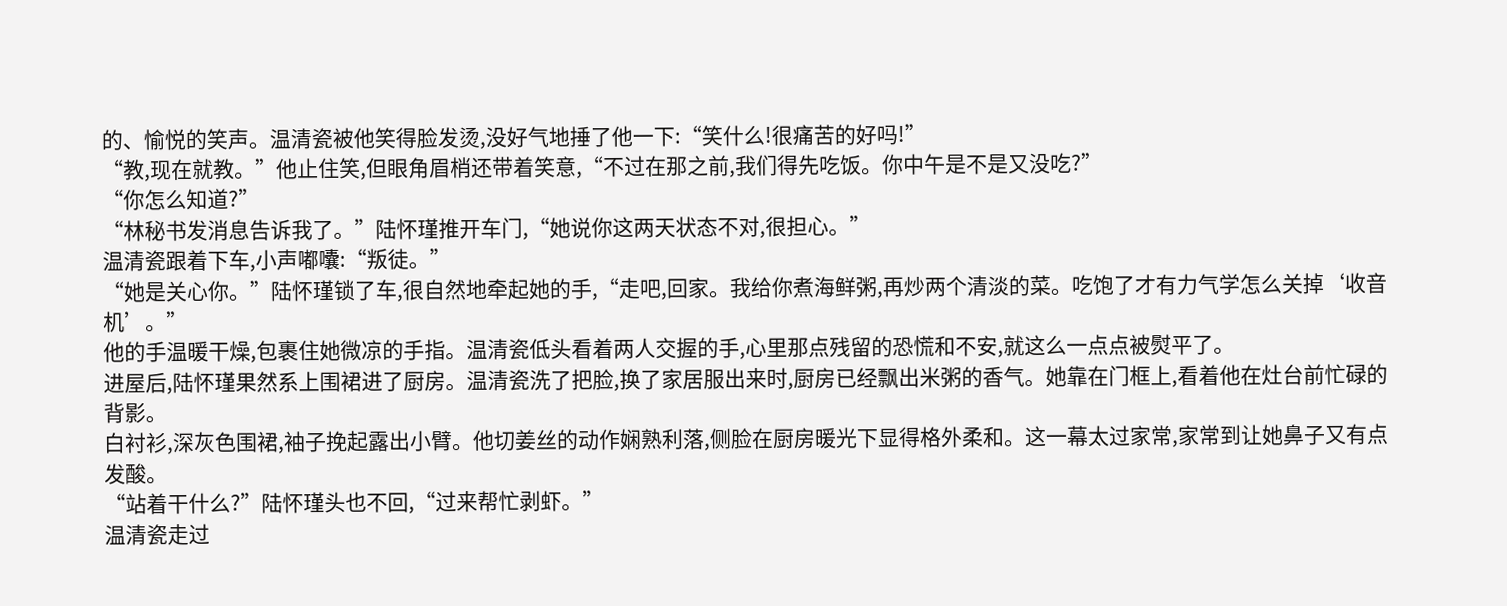的、愉悦的笑声。温清瓷被他笑得脸发烫,没好气地捶了他一下:“笑什么!很痛苦的好吗!”
“教,现在就教。”他止住笑,但眼角眉梢还带着笑意,“不过在那之前,我们得先吃饭。你中午是不是又没吃?”
“你怎么知道?”
“林秘书发消息告诉我了。”陆怀瑾推开车门,“她说你这两天状态不对,很担心。”
温清瓷跟着下车,小声嘟囔:“叛徒。”
“她是关心你。”陆怀瑾锁了车,很自然地牵起她的手,“走吧,回家。我给你煮海鲜粥,再炒两个清淡的菜。吃饱了才有力气学怎么关掉‘收音机’。”
他的手温暖干燥,包裹住她微凉的手指。温清瓷低头看着两人交握的手,心里那点残留的恐慌和不安,就这么一点点被熨平了。
进屋后,陆怀瑾果然系上围裙进了厨房。温清瓷洗了把脸,换了家居服出来时,厨房已经飘出米粥的香气。她靠在门框上,看着他在灶台前忙碌的背影。
白衬衫,深灰色围裙,袖子挽起露出小臂。他切姜丝的动作娴熟利落,侧脸在厨房暖光下显得格外柔和。这一幕太过家常,家常到让她鼻子又有点发酸。
“站着干什么?”陆怀瑾头也不回,“过来帮忙剥虾。”
温清瓷走过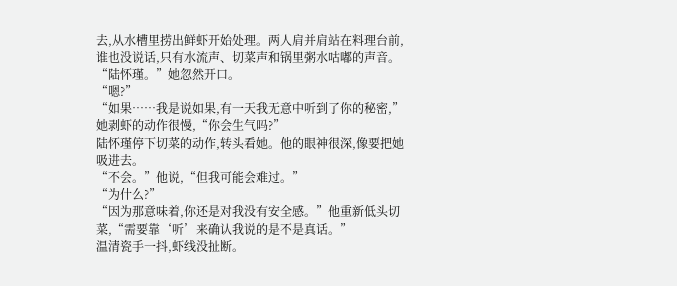去,从水槽里捞出鲜虾开始处理。两人肩并肩站在料理台前,谁也没说话,只有水流声、切菜声和锅里粥水咕嘟的声音。
“陆怀瑾。”她忽然开口。
“嗯?”
“如果……我是说如果,有一天我无意中听到了你的秘密,”她剥虾的动作很慢,“你会生气吗?”
陆怀瑾停下切菜的动作,转头看她。他的眼神很深,像要把她吸进去。
“不会。”他说,“但我可能会难过。”
“为什么?”
“因为那意味着,你还是对我没有安全感。”他重新低头切菜,“需要靠‘听’来确认我说的是不是真话。”
温清瓷手一抖,虾线没扯断。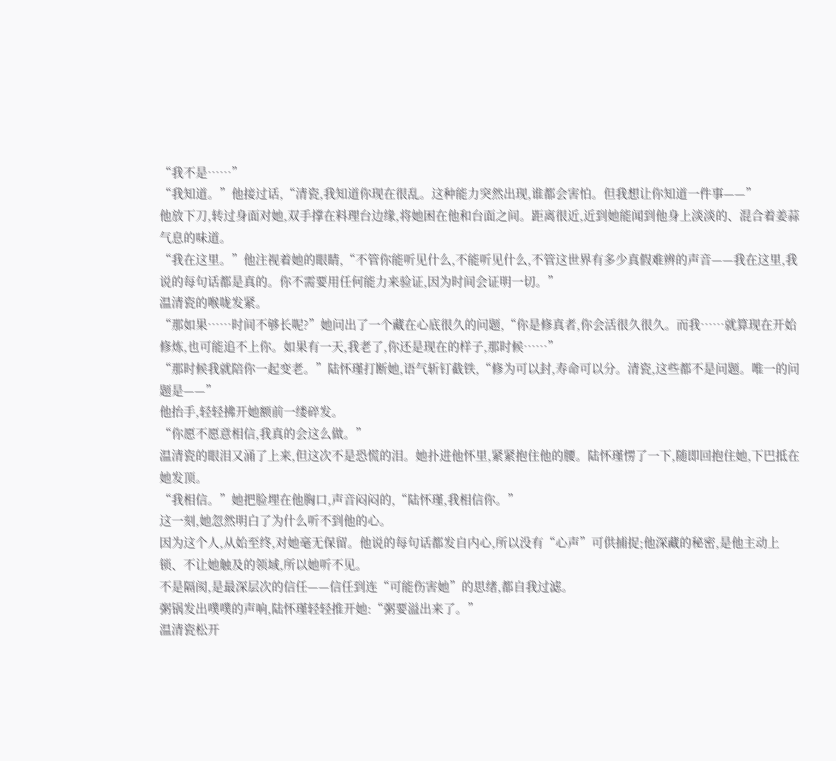“我不是……”
“我知道。”他接过话,“清瓷,我知道你现在很乱。这种能力突然出现,谁都会害怕。但我想让你知道一件事——”
他放下刀,转过身面对她,双手撑在料理台边缘,将她困在他和台面之间。距离很近,近到她能闻到他身上淡淡的、混合着姜蒜气息的味道。
“我在这里。”他注视着她的眼睛,“不管你能听见什么,不能听见什么,不管这世界有多少真假难辨的声音——我在这里,我说的每句话都是真的。你不需要用任何能力来验证,因为时间会证明一切。”
温清瓷的喉咙发紧。
“那如果……时间不够长呢?”她问出了一个藏在心底很久的问题,“你是修真者,你会活很久很久。而我……就算现在开始修炼,也可能追不上你。如果有一天,我老了,你还是现在的样子,那时候……”
“那时候我就陪你一起变老。”陆怀瑾打断她,语气斩钉截铁,“修为可以封,寿命可以分。清瓷,这些都不是问题。唯一的问题是——”
他抬手,轻轻拂开她额前一缕碎发。
“你愿不愿意相信,我真的会这么做。”
温清瓷的眼泪又涌了上来,但这次不是恐慌的泪。她扑进他怀里,紧紧抱住他的腰。陆怀瑾愣了一下,随即回抱住她,下巴抵在她发顶。
“我相信。”她把脸埋在他胸口,声音闷闷的,“陆怀瑾,我相信你。”
这一刻,她忽然明白了为什么听不到他的心。
因为这个人,从始至终,对她毫无保留。他说的每句话都发自内心,所以没有“心声”可供捕捉;他深藏的秘密,是他主动上锁、不让她触及的领域,所以她听不见。
不是隔阂,是最深层次的信任——信任到连“可能伤害她”的思绪,都自我过滤。
粥锅发出噗噗的声响,陆怀瑾轻轻推开她:“粥要溢出来了。”
温清瓷松开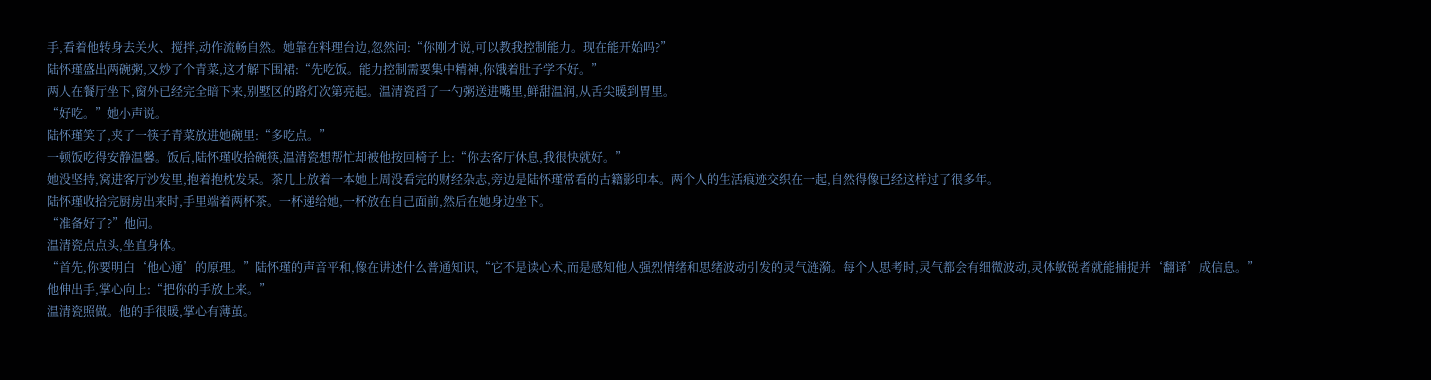手,看着他转身去关火、搅拌,动作流畅自然。她靠在料理台边,忽然问:“你刚才说,可以教我控制能力。现在能开始吗?”
陆怀瑾盛出两碗粥,又炒了个青菜,这才解下围裙:“先吃饭。能力控制需要集中精神,你饿着肚子学不好。”
两人在餐厅坐下,窗外已经完全暗下来,别墅区的路灯次第亮起。温清瓷舀了一勺粥送进嘴里,鲜甜温润,从舌尖暖到胃里。
“好吃。”她小声说。
陆怀瑾笑了,夹了一筷子青菜放进她碗里:“多吃点。”
一顿饭吃得安静温馨。饭后,陆怀瑾收拾碗筷,温清瓷想帮忙却被他按回椅子上:“你去客厅休息,我很快就好。”
她没坚持,窝进客厅沙发里,抱着抱枕发呆。茶几上放着一本她上周没看完的财经杂志,旁边是陆怀瑾常看的古籍影印本。两个人的生活痕迹交织在一起,自然得像已经这样过了很多年。
陆怀瑾收拾完厨房出来时,手里端着两杯茶。一杯递给她,一杯放在自己面前,然后在她身边坐下。
“准备好了?”他问。
温清瓷点点头,坐直身体。
“首先,你要明白‘他心通’的原理。”陆怀瑾的声音平和,像在讲述什么普通知识,“它不是读心术,而是感知他人强烈情绪和思绪波动引发的灵气涟漪。每个人思考时,灵气都会有细微波动,灵体敏锐者就能捕捉并‘翻译’成信息。”
他伸出手,掌心向上:“把你的手放上来。”
温清瓷照做。他的手很暖,掌心有薄茧。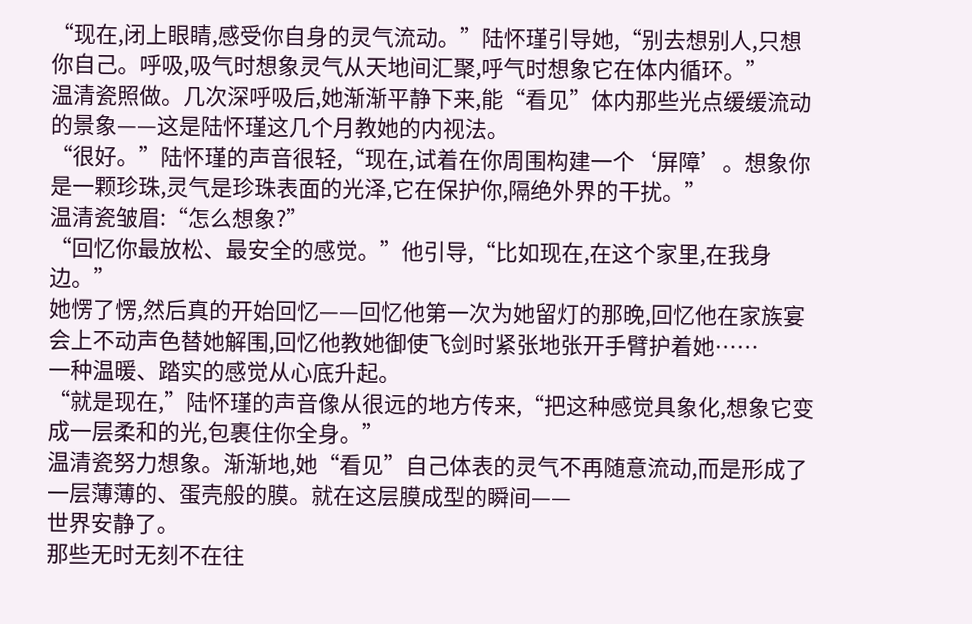“现在,闭上眼睛,感受你自身的灵气流动。”陆怀瑾引导她,“别去想别人,只想你自己。呼吸,吸气时想象灵气从天地间汇聚,呼气时想象它在体内循环。”
温清瓷照做。几次深呼吸后,她渐渐平静下来,能“看见”体内那些光点缓缓流动的景象——这是陆怀瑾这几个月教她的内视法。
“很好。”陆怀瑾的声音很轻,“现在,试着在你周围构建一个‘屏障’。想象你是一颗珍珠,灵气是珍珠表面的光泽,它在保护你,隔绝外界的干扰。”
温清瓷皱眉:“怎么想象?”
“回忆你最放松、最安全的感觉。”他引导,“比如现在,在这个家里,在我身边。”
她愣了愣,然后真的开始回忆——回忆他第一次为她留灯的那晚,回忆他在家族宴会上不动声色替她解围,回忆他教她御使飞剑时紧张地张开手臂护着她……
一种温暖、踏实的感觉从心底升起。
“就是现在,”陆怀瑾的声音像从很远的地方传来,“把这种感觉具象化,想象它变成一层柔和的光,包裹住你全身。”
温清瓷努力想象。渐渐地,她“看见”自己体表的灵气不再随意流动,而是形成了一层薄薄的、蛋壳般的膜。就在这层膜成型的瞬间——
世界安静了。
那些无时无刻不在往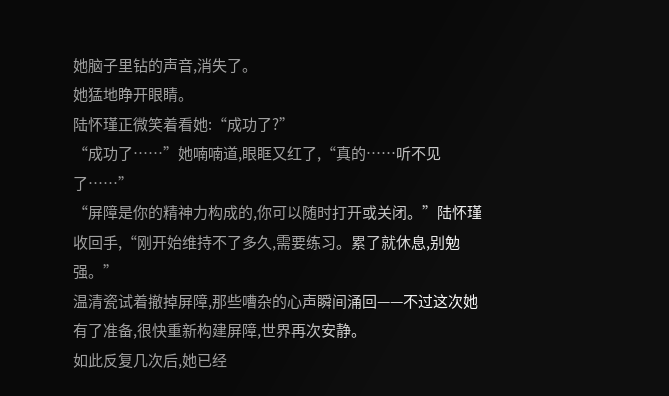她脑子里钻的声音,消失了。
她猛地睁开眼睛。
陆怀瑾正微笑着看她:“成功了?”
“成功了……”她喃喃道,眼眶又红了,“真的……听不见了……”
“屏障是你的精神力构成的,你可以随时打开或关闭。”陆怀瑾收回手,“刚开始维持不了多久,需要练习。累了就休息,别勉强。”
温清瓷试着撤掉屏障,那些嘈杂的心声瞬间涌回——不过这次她有了准备,很快重新构建屏障,世界再次安静。
如此反复几次后,她已经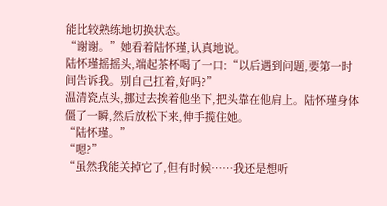能比较熟练地切换状态。
“谢谢。”她看着陆怀瑾,认真地说。
陆怀瑾摇摇头,端起茶杯喝了一口:“以后遇到问题,要第一时间告诉我。别自己扛着,好吗?”
温清瓷点头,挪过去挨着他坐下,把头靠在他肩上。陆怀瑾身体僵了一瞬,然后放松下来,伸手揽住她。
“陆怀瑾。”
“嗯?”
“虽然我能关掉它了,但有时候……我还是想听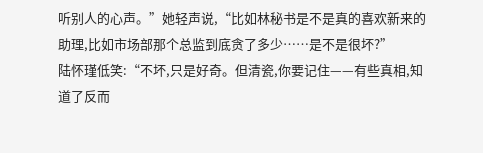听别人的心声。”她轻声说,“比如林秘书是不是真的喜欢新来的助理,比如市场部那个总监到底贪了多少……是不是很坏?”
陆怀瑾低笑:“不坏,只是好奇。但清瓷,你要记住——有些真相,知道了反而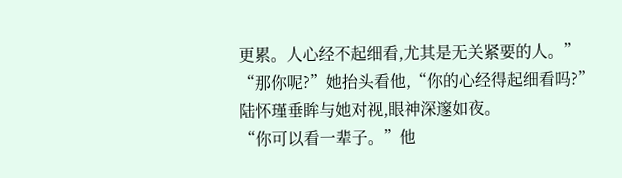更累。人心经不起细看,尤其是无关紧要的人。”
“那你呢?”她抬头看他,“你的心经得起细看吗?”
陆怀瑾垂眸与她对视,眼神深邃如夜。
“你可以看一辈子。”他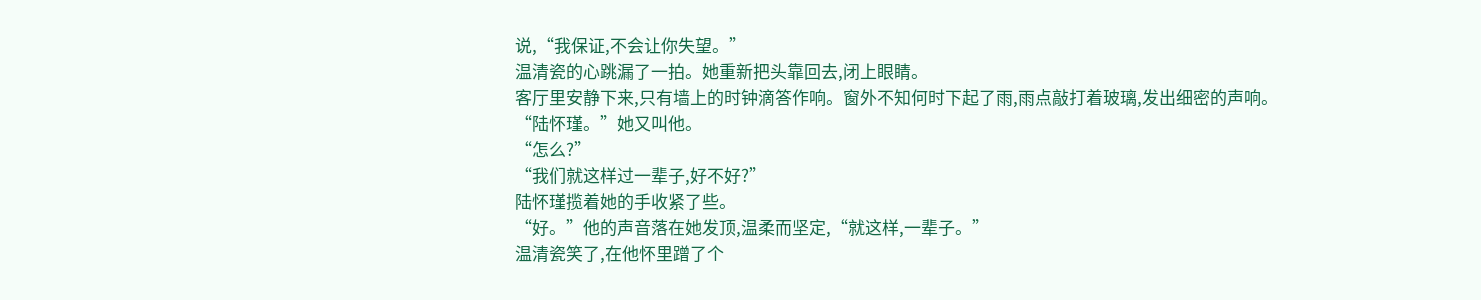说,“我保证,不会让你失望。”
温清瓷的心跳漏了一拍。她重新把头靠回去,闭上眼睛。
客厅里安静下来,只有墙上的时钟滴答作响。窗外不知何时下起了雨,雨点敲打着玻璃,发出细密的声响。
“陆怀瑾。”她又叫他。
“怎么?”
“我们就这样过一辈子,好不好?”
陆怀瑾揽着她的手收紧了些。
“好。”他的声音落在她发顶,温柔而坚定,“就这样,一辈子。”
温清瓷笑了,在他怀里蹭了个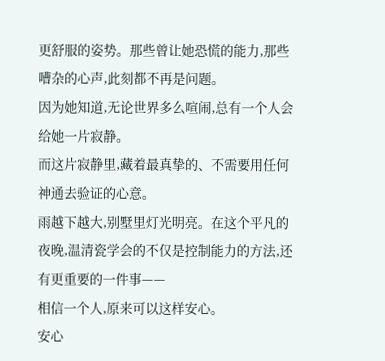更舒服的姿势。那些曾让她恐慌的能力,那些嘈杂的心声,此刻都不再是问题。
因为她知道,无论世界多么喧闹,总有一个人会给她一片寂静。
而这片寂静里,藏着最真挚的、不需要用任何神通去验证的心意。
雨越下越大,别墅里灯光明亮。在这个平凡的夜晚,温清瓷学会的不仅是控制能力的方法,还有更重要的一件事——
相信一个人,原来可以这样安心。
安心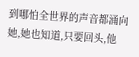到哪怕全世界的声音都涌向她,她也知道,只要回头,他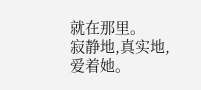就在那里。
寂静地,真实地,爱着她。